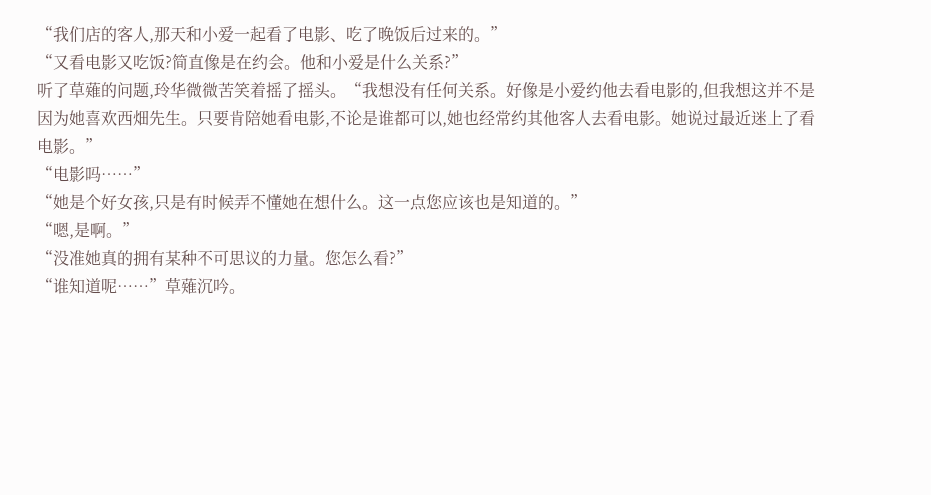“我们店的客人,那天和小爱一起看了电影、吃了晚饭后过来的。”
“又看电影又吃饭?简直像是在约会。他和小爱是什么关系?”
听了草薙的问题,玲华微微苦笑着摇了摇头。“我想没有任何关系。好像是小爱约他去看电影的,但我想这并不是因为她喜欢西畑先生。只要肯陪她看电影,不论是谁都可以,她也经常约其他客人去看电影。她说过最近迷上了看电影。”
“电影吗……”
“她是个好女孩,只是有时候弄不懂她在想什么。这一点您应该也是知道的。”
“嗯,是啊。”
“没准她真的拥有某种不可思议的力量。您怎么看?”
“谁知道呢……”草薙沉吟。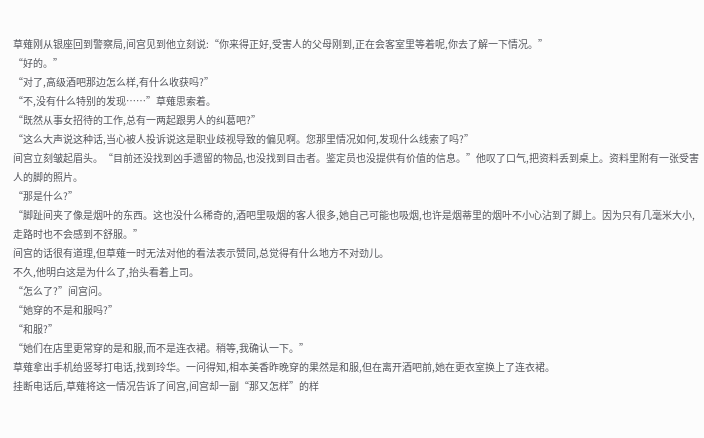草薙刚从银座回到警察局,间宫见到他立刻说:“你来得正好,受害人的父母刚到,正在会客室里等着呢,你去了解一下情况。”
“好的。”
“对了,高级酒吧那边怎么样,有什么收获吗?”
“不,没有什么特别的发现……”草薙思索着。
“既然从事女招待的工作,总有一两起跟男人的纠葛吧?”
“这么大声说这种话,当心被人投诉说这是职业歧视导致的偏见啊。您那里情况如何,发现什么线索了吗?”
间宫立刻皱起眉头。“目前还没找到凶手遗留的物品,也没找到目击者。鉴定员也没提供有价值的信息。”他叹了口气,把资料丢到桌上。资料里附有一张受害人的脚的照片。
“那是什么?”
“脚趾间夹了像是烟叶的东西。这也没什么稀奇的,酒吧里吸烟的客人很多,她自己可能也吸烟,也许是烟蒂里的烟叶不小心沾到了脚上。因为只有几毫米大小,走路时也不会感到不舒服。”
间宫的话很有道理,但草薙一时无法对他的看法表示赞同,总觉得有什么地方不对劲儿。
不久,他明白这是为什么了,抬头看着上司。
“怎么了?”间宫问。
“她穿的不是和服吗?”
“和服?”
“她们在店里更常穿的是和服,而不是连衣裙。稍等,我确认一下。”
草薙拿出手机给竖琴打电话,找到玲华。一问得知,相本美香昨晚穿的果然是和服,但在离开酒吧前,她在更衣室换上了连衣裙。
挂断电话后,草薙将这一情况告诉了间宫,间宫却一副“那又怎样”的样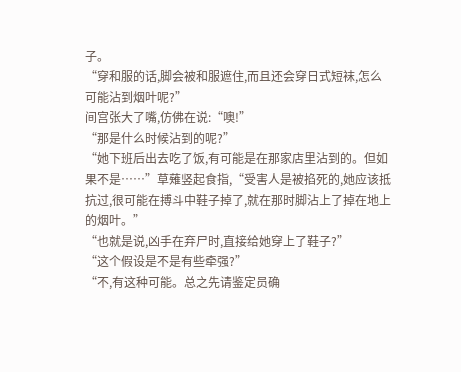子。
“穿和服的话,脚会被和服遮住,而且还会穿日式短袜,怎么可能沾到烟叶呢?”
间宫张大了嘴,仿佛在说:“噢!”
“那是什么时候沾到的呢?”
“她下班后出去吃了饭,有可能是在那家店里沾到的。但如果不是……”草薙竖起食指,“受害人是被掐死的,她应该抵抗过,很可能在搏斗中鞋子掉了,就在那时脚沾上了掉在地上的烟叶。”
“也就是说,凶手在弃尸时,直接给她穿上了鞋子?”
“这个假设是不是有些牵强?”
“不,有这种可能。总之先请鉴定员确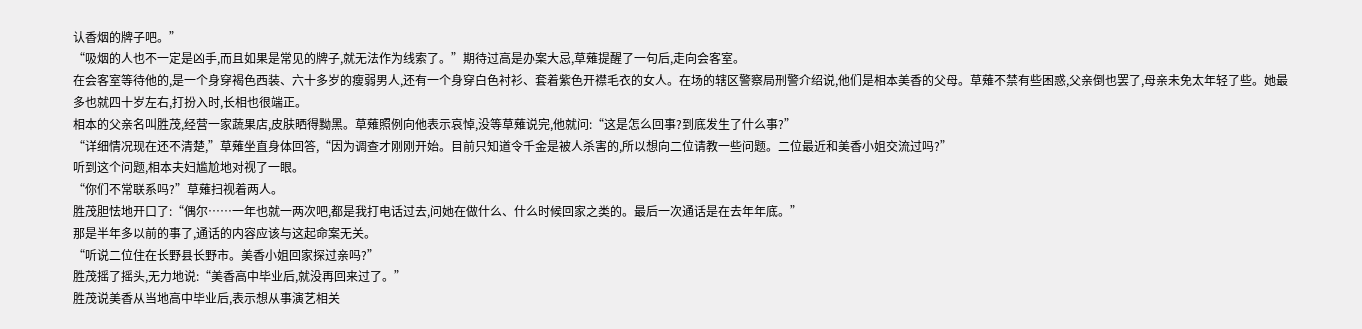认香烟的牌子吧。”
“吸烟的人也不一定是凶手,而且如果是常见的牌子,就无法作为线索了。”期待过高是办案大忌,草薙提醒了一句后,走向会客室。
在会客室等待他的,是一个身穿褐色西装、六十多岁的瘦弱男人,还有一个身穿白色衬衫、套着紫色开襟毛衣的女人。在场的辖区警察局刑警介绍说,他们是相本美香的父母。草薙不禁有些困惑,父亲倒也罢了,母亲未免太年轻了些。她最多也就四十岁左右,打扮入时,长相也很端正。
相本的父亲名叫胜茂,经营一家蔬果店,皮肤晒得黝黑。草薙照例向他表示哀悼,没等草薙说完,他就问:“这是怎么回事?到底发生了什么事?”
“详细情况现在还不清楚,”草薙坐直身体回答,“因为调查才刚刚开始。目前只知道令千金是被人杀害的,所以想向二位请教一些问题。二位最近和美香小姐交流过吗?”
听到这个问题,相本夫妇尴尬地对视了一眼。
“你们不常联系吗?”草薙扫视着两人。
胜茂胆怯地开口了:“偶尔……一年也就一两次吧,都是我打电话过去,问她在做什么、什么时候回家之类的。最后一次通话是在去年年底。”
那是半年多以前的事了,通话的内容应该与这起命案无关。
“听说二位住在长野县长野市。美香小姐回家探过亲吗?”
胜茂摇了摇头,无力地说:“美香高中毕业后,就没再回来过了。”
胜茂说美香从当地高中毕业后,表示想从事演艺相关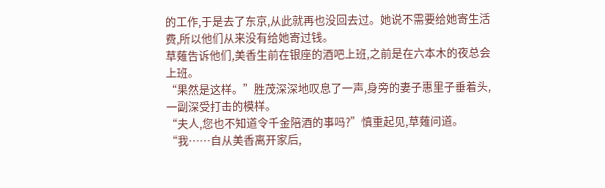的工作,于是去了东京,从此就再也没回去过。她说不需要给她寄生活费,所以他们从来没有给她寄过钱。
草薙告诉他们,美香生前在银座的酒吧上班,之前是在六本木的夜总会上班。
“果然是这样。”胜茂深深地叹息了一声,身旁的妻子惠里子垂着头,一副深受打击的模样。
“夫人,您也不知道令千金陪酒的事吗?”慎重起见,草薙问道。
“我……自从美香离开家后,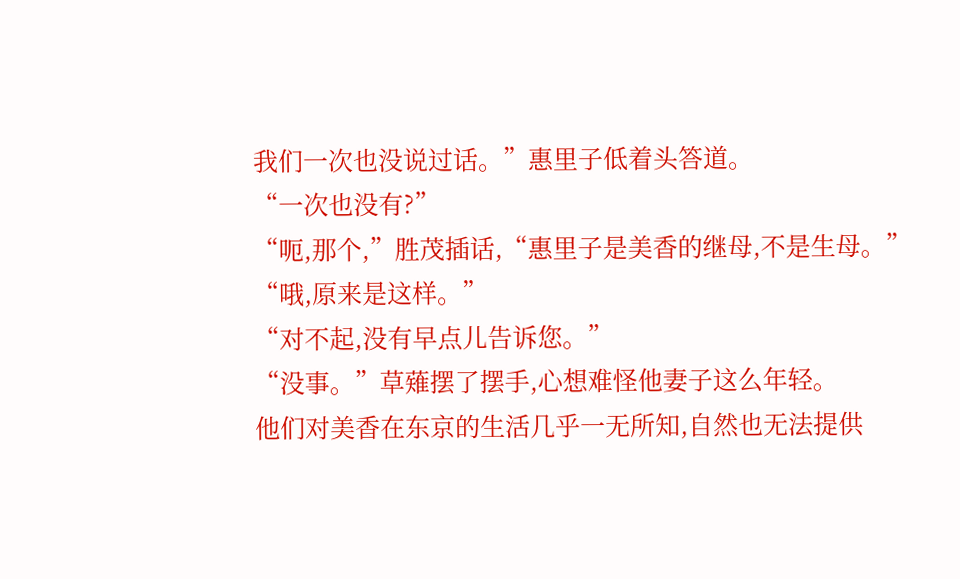我们一次也没说过话。”惠里子低着头答道。
“一次也没有?”
“呃,那个,”胜茂插话,“惠里子是美香的继母,不是生母。”
“哦,原来是这样。”
“对不起,没有早点儿告诉您。”
“没事。”草薙摆了摆手,心想难怪他妻子这么年轻。
他们对美香在东京的生活几乎一无所知,自然也无法提供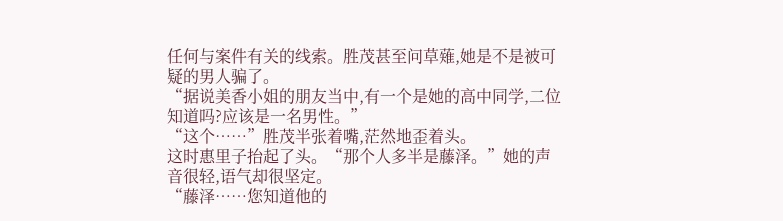任何与案件有关的线索。胜茂甚至问草薙,她是不是被可疑的男人骗了。
“据说美香小姐的朋友当中,有一个是她的高中同学,二位知道吗?应该是一名男性。”
“这个……”胜茂半张着嘴,茫然地歪着头。
这时惠里子抬起了头。“那个人多半是藤泽。”她的声音很轻,语气却很坚定。
“藤泽……您知道他的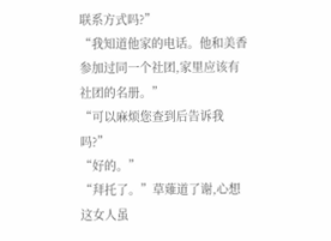联系方式吗?”
“我知道他家的电话。他和美香参加过同一个社团,家里应该有社团的名册。”
“可以麻烦您查到后告诉我吗?”
“好的。”
“拜托了。”草薙道了谢,心想这女人虽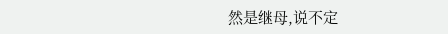然是继母,说不定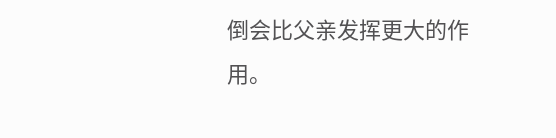倒会比父亲发挥更大的作用。